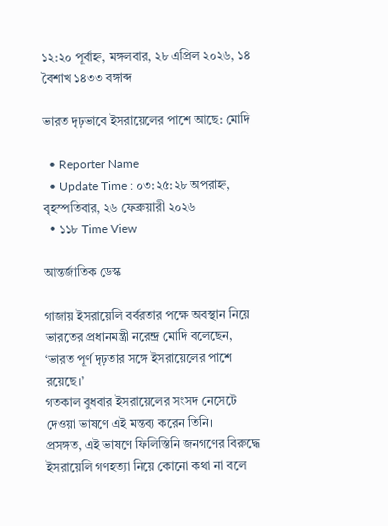১২:২০ পূর্বাহ্ন, মঙ্গলবার, ২৮ এপ্রিল ২০২৬, ১৪ বৈশাখ ১৪৩৩ বঙ্গাব্দ

ভারত দৃঢ়ভাবে ইসরায়েলের পাশে আছে: মোদি

  • Reporter Name
  • Update Time : ০৩:২৫:২৮ অপরাহ্ন, বৃহস্পতিবার, ২৬ ফেব্রুয়ারী ২০২৬
  • ১১৮ Time View

আন্তর্জাতিক ডেস্ক

গাজায় ইসরায়েলি বর্বরতার পক্ষে অবস্থান নিয়ে ভারতের প্রধানমন্ত্রী নরেন্দ্র মোদি বলেছেন, ‘ভারত পূর্ণ দৃঢ়তার সঙ্গে ইসরায়েলের পাশে রয়েছে।’
গতকাল বুধবার ইসরায়েলের সংসদ নেসেটে দেওয়া ভাষণে এই মন্তব্য করেন তিনি।
প্রসঙ্গত, এই ভাষণে ফিলিস্তিনি জনগণের বিরুদ্ধে ইসরায়েলি গণহত্যা নিয়ে কোনো কথা না বলে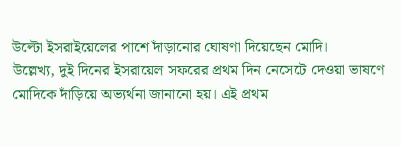উল্টো ইসরাইয়েলের পাশে দাঁড়ানোর ঘোষণা দিয়েছেন মোদি।
উল্লেখ্য, দুই দিনের ইসরায়েল সফরের প্রথম দিন নেসেটে দেওয়া ভাষণে মোদিকে দাঁড়িয়ে অভ্যর্থনা জানানো হয়। এই প্রথম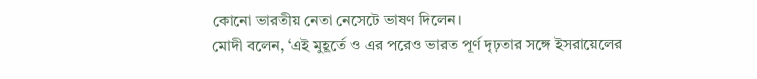কোনো ভারতীয় নেতা নেসেটে ভাষণ দিলেন।
মোদী বলেন, ‘এই মুহূর্তে ও এর পরেও ভারত পূর্ণ দৃঢ়তার সঙ্গে ইসরায়েলের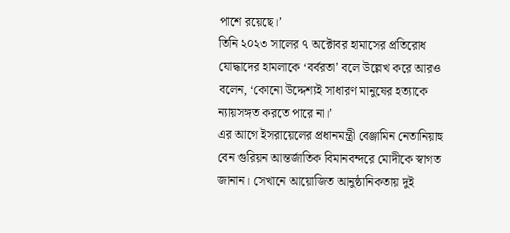পাশে রয়েছে।’
তিনি ২০২৩ সালের ৭ অক্টোবর হামাসের প্রতিরোধ যোদ্ধাদের হামলাকে ‘বর্বরতা’ বলে উল্লেখ করে আরও বলেন, ‘কোনো উদ্দেশ্যই সাধারণ মানুষের হত্যাকে ন্যায়সঙ্গত করতে পারে না।’
এর আগে ইসরায়েলের প্রধানমন্ত্রী বেঞ্জামিন নেতানিয়াহু বেন গুরিয়ন আন্তর্জাতিক বিমানবন্দরে মোদীকে স্বাগত জানান। সেখানে আয়োজিত আনুষ্ঠানিকতায় দুই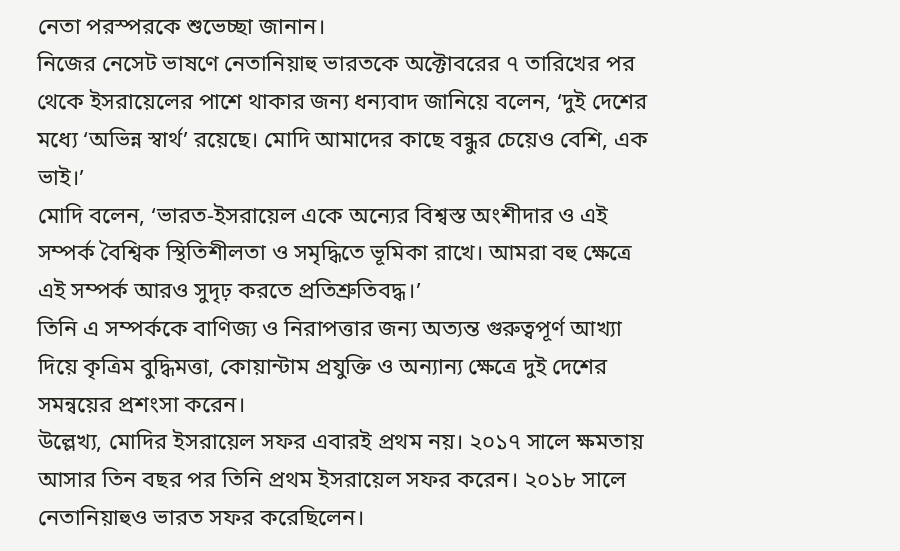নেতা পরস্পরকে শুভেচ্ছা জানান।
নিজের নেসেট ভাষণে নেতানিয়াহু ভারতকে অক্টোবরের ৭ তারিখের পর থেকে ইসরায়েলের পাশে থাকার জন্য ধন্যবাদ জানিয়ে বলেন, ‘দুই দেশের মধ্যে ‘অভিন্ন স্বার্থ’ রয়েছে। মোদি আমাদের কাছে বন্ধুর চেয়েও বেশি, এক ভাই।’
মোদি বলেন, ‘ভারত-ইসরায়েল একে অন্যের বিশ্বস্ত অংশীদার ও এই সম্পর্ক বৈশ্বিক স্থিতিশীলতা ও সমৃদ্ধিতে ভূমিকা রাখে। আমরা বহু ক্ষেত্রে এই সম্পর্ক আরও সুদৃঢ় করতে প্রতিশ্রুতিবদ্ধ।’
তিনি এ সম্পর্ককে বাণিজ্য ও নিরাপত্তার জন্য অত্যন্ত গুরুত্বপূর্ণ আখ্যা দিয়ে কৃত্রিম বুদ্ধিমত্তা, কোয়ান্টাম প্রযুক্তি ও অন্যান্য ক্ষেত্রে দুই দেশের সমন্বয়ের প্রশংসা করেন।
উল্লেখ্য, মোদির ইসরায়েল সফর এবারই প্রথম নয়। ২০১৭ সালে ক্ষমতায় আসার তিন বছর পর তিনি প্রথম ইসরায়েল সফর করেন। ২০১৮ সালে নেতানিয়াহুও ভারত সফর করেছিলেন।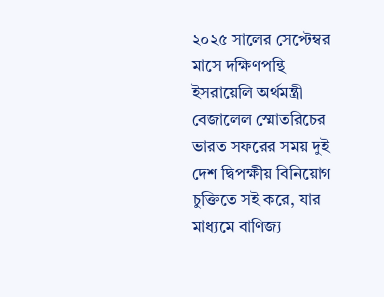২০২৫ সালের সেপ্টেম্বর মাসে দক্ষিণপন্থি ইসরায়েলি অর্থমন্ত্রী বেজালেল স্মোতরিচের ভারত সফরের সময় দুই দেশ দ্বিপক্ষীয় বিনিয়োগ চুক্তিতে সই করে, যার মাধ্যমে বাণিজ্য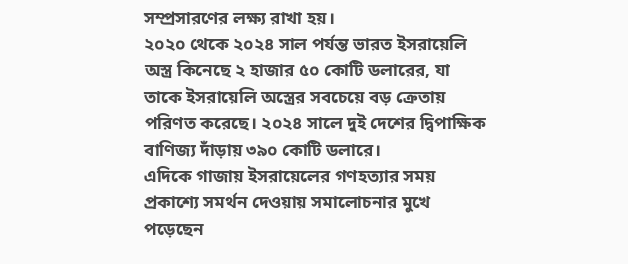সম্প্রসারণের লক্ষ্য রাখা হয়।
২০২০ থেকে ২০২৪ সাল পর্যন্ত ভারত ইসরায়েলি অস্ত্র কিনেছে ২ হাজার ৫০ কোটি ডলারের, যা তাকে ইসরায়েলি অস্ত্রের সবচেয়ে বড় ক্রেতায় পরিণত করেছে। ২০২৪ সালে দুই দেশের দ্বিপাক্ষিক বাণিজ্য দাঁড়ায় ৩৯০ কোটি ডলারে।
এদিকে গাজায় ইসরায়েলের গণহত্যার সময় প্রকাশ্যে সমর্থন দেওয়ায় সমালোচনার মুখে পড়েছেন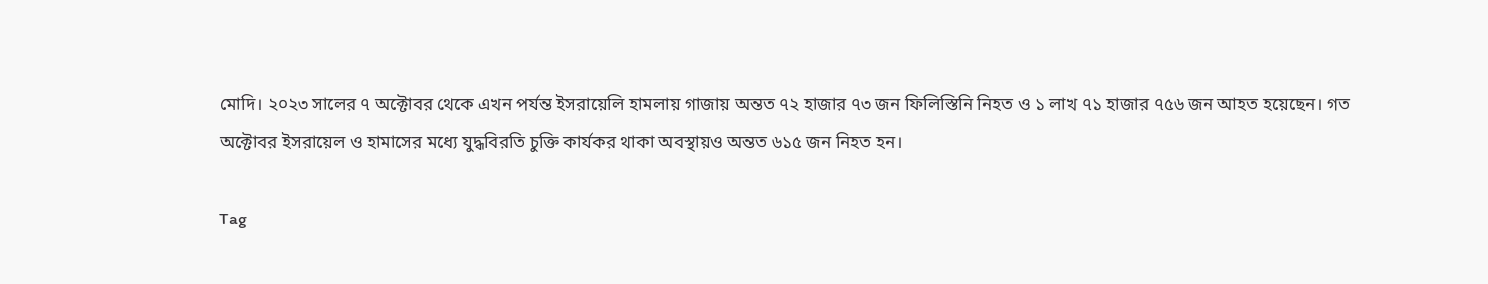মোদি। ২০২৩ সালের ৭ অক্টোবর থেকে এখন পর্যন্ত ইসরায়েলি হামলায় গাজায় অন্তত ৭২ হাজার ৭৩ জন ফিলিস্তিনি নিহত ও ১ লাখ ৭১ হাজার ৭৫৬ জন আহত হয়েছেন। গত অক্টোবর ইসরায়েল ও হামাসের মধ্যে যুদ্ধবিরতি চুক্তি কার্যকর থাকা অবস্থায়ও অন্তত ৬১৫ জন নিহত হন।

Tag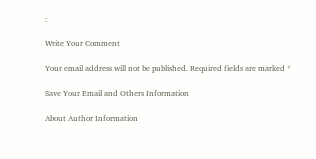:

Write Your Comment

Your email address will not be published. Required fields are marked *

Save Your Email and Others Information

About Author Information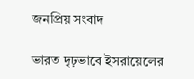জনপ্রিয় সংবাদ

ভারত দৃঢ়ভাবে ইসরায়েলের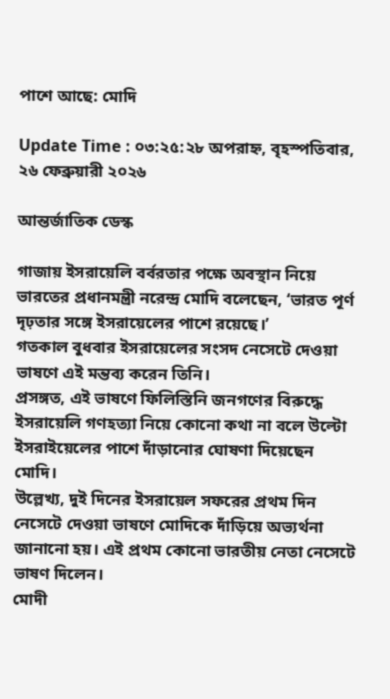পাশে আছে: মোদি

Update Time : ০৩:২৫:২৮ অপরাহ্ন, বৃহস্পতিবার, ২৬ ফেব্রুয়ারী ২০২৬

আন্তর্জাতিক ডেস্ক

গাজায় ইসরায়েলি বর্বরতার পক্ষে অবস্থান নিয়ে ভারতের প্রধানমন্ত্রী নরেন্দ্র মোদি বলেছেন, ‘ভারত পূর্ণ দৃঢ়তার সঙ্গে ইসরায়েলের পাশে রয়েছে।’
গতকাল বুধবার ইসরায়েলের সংসদ নেসেটে দেওয়া ভাষণে এই মন্তব্য করেন তিনি।
প্রসঙ্গত, এই ভাষণে ফিলিস্তিনি জনগণের বিরুদ্ধে ইসরায়েলি গণহত্যা নিয়ে কোনো কথা না বলে উল্টো ইসরাইয়েলের পাশে দাঁড়ানোর ঘোষণা দিয়েছেন মোদি।
উল্লেখ্য, দুই দিনের ইসরায়েল সফরের প্রথম দিন নেসেটে দেওয়া ভাষণে মোদিকে দাঁড়িয়ে অভ্যর্থনা জানানো হয়। এই প্রথম কোনো ভারতীয় নেতা নেসেটে ভাষণ দিলেন।
মোদী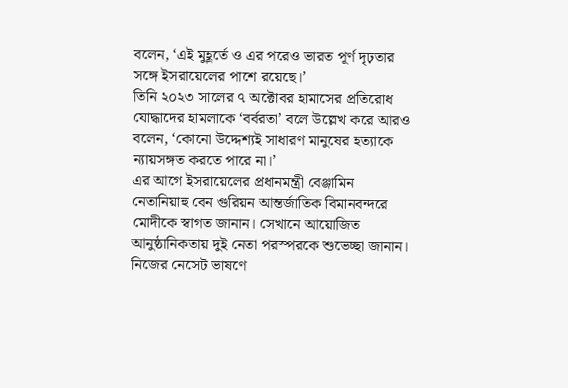বলেন, ‘এই মুহূর্তে ও এর পরেও ভারত পূর্ণ দৃঢ়তার সঙ্গে ইসরায়েলের পাশে রয়েছে।’
তিনি ২০২৩ সালের ৭ অক্টোবর হামাসের প্রতিরোধ যোদ্ধাদের হামলাকে ‘বর্বরতা’ বলে উল্লেখ করে আরও বলেন, ‘কোনো উদ্দেশ্যই সাধারণ মানুষের হত্যাকে ন্যায়সঙ্গত করতে পারে না।’
এর আগে ইসরায়েলের প্রধানমন্ত্রী বেঞ্জামিন নেতানিয়াহু বেন গুরিয়ন আন্তর্জাতিক বিমানবন্দরে মোদীকে স্বাগত জানান। সেখানে আয়োজিত আনুষ্ঠানিকতায় দুই নেতা পরস্পরকে শুভেচ্ছা জানান।
নিজের নেসেট ভাষণে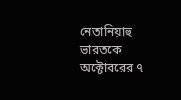নেতানিয়াহু ভারতকে অক্টোবরের ৭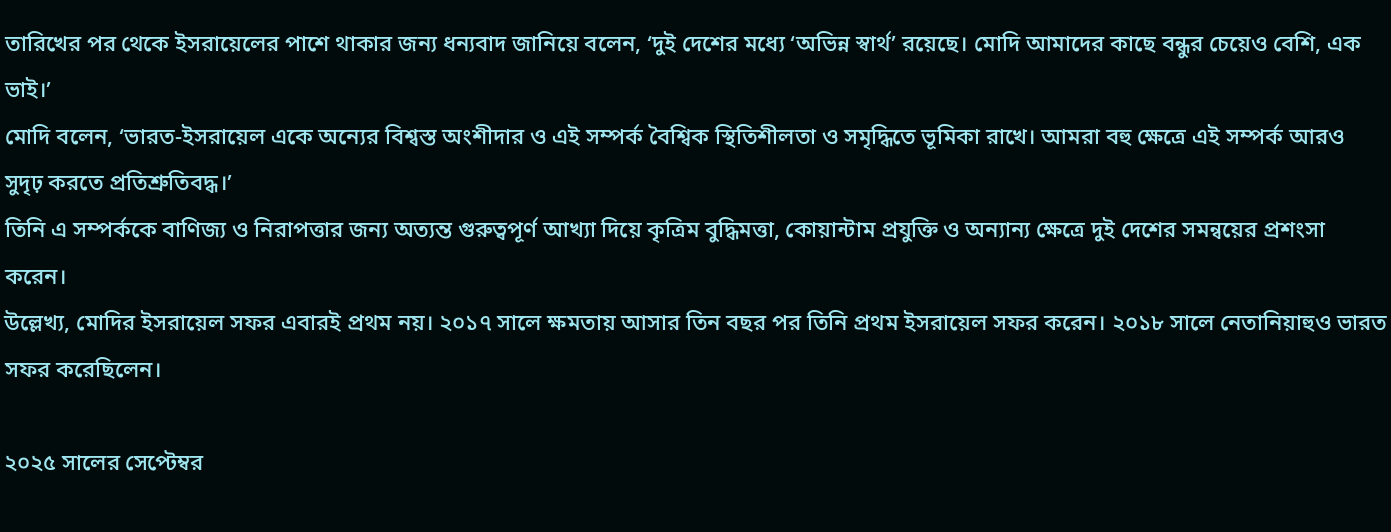তারিখের পর থেকে ইসরায়েলের পাশে থাকার জন্য ধন্যবাদ জানিয়ে বলেন, ‘দুই দেশের মধ্যে ‘অভিন্ন স্বার্থ’ রয়েছে। মোদি আমাদের কাছে বন্ধুর চেয়েও বেশি, এক ভাই।’
মোদি বলেন, ‘ভারত-ইসরায়েল একে অন্যের বিশ্বস্ত অংশীদার ও এই সম্পর্ক বৈশ্বিক স্থিতিশীলতা ও সমৃদ্ধিতে ভূমিকা রাখে। আমরা বহু ক্ষেত্রে এই সম্পর্ক আরও সুদৃঢ় করতে প্রতিশ্রুতিবদ্ধ।’
তিনি এ সম্পর্ককে বাণিজ্য ও নিরাপত্তার জন্য অত্যন্ত গুরুত্বপূর্ণ আখ্যা দিয়ে কৃত্রিম বুদ্ধিমত্তা, কোয়ান্টাম প্রযুক্তি ও অন্যান্য ক্ষেত্রে দুই দেশের সমন্বয়ের প্রশংসা করেন।
উল্লেখ্য, মোদির ইসরায়েল সফর এবারই প্রথম নয়। ২০১৭ সালে ক্ষমতায় আসার তিন বছর পর তিনি প্রথম ইসরায়েল সফর করেন। ২০১৮ সালে নেতানিয়াহুও ভারত সফর করেছিলেন।

২০২৫ সালের সেপ্টেম্বর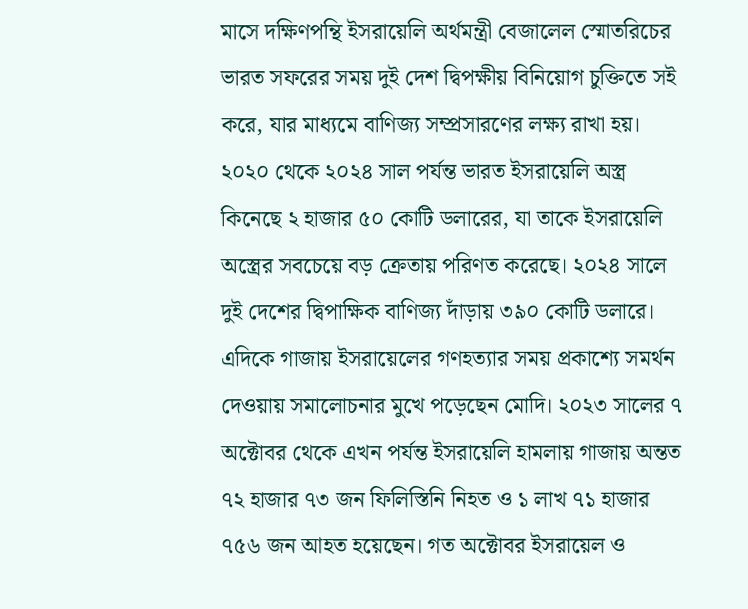মাসে দক্ষিণপন্থি ইসরায়েলি অর্থমন্ত্রী বেজালেল স্মোতরিচের ভারত সফরের সময় দুই দেশ দ্বিপক্ষীয় বিনিয়োগ চুক্তিতে সই করে, যার মাধ্যমে বাণিজ্য সম্প্রসারণের লক্ষ্য রাখা হয়।
২০২০ থেকে ২০২৪ সাল পর্যন্ত ভারত ইসরায়েলি অস্ত্র কিনেছে ২ হাজার ৫০ কোটি ডলারের, যা তাকে ইসরায়েলি অস্ত্রের সবচেয়ে বড় ক্রেতায় পরিণত করেছে। ২০২৪ সালে দুই দেশের দ্বিপাক্ষিক বাণিজ্য দাঁড়ায় ৩৯০ কোটি ডলারে।
এদিকে গাজায় ইসরায়েলের গণহত্যার সময় প্রকাশ্যে সমর্থন দেওয়ায় সমালোচনার মুখে পড়েছেন মোদি। ২০২৩ সালের ৭ অক্টোবর থেকে এখন পর্যন্ত ইসরায়েলি হামলায় গাজায় অন্তত ৭২ হাজার ৭৩ জন ফিলিস্তিনি নিহত ও ১ লাখ ৭১ হাজার ৭৫৬ জন আহত হয়েছেন। গত অক্টোবর ইসরায়েল ও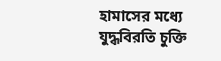হামাসের মধ্যে যুদ্ধবিরতি চুক্তি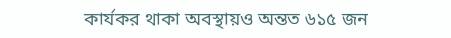কার্যকর থাকা অবস্থায়ও অন্তত ৬১৫ জন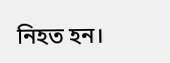নিহত হন।